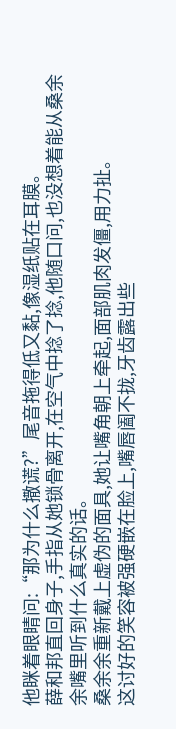他眯着眼睛问:“那为什么撒谎?”尾音拖得低又黏,像湿纸贴在耳膜。
薛和邦直回身子,手指从她锁骨离开,在空气中捻了捻,他随口问,也没想着能从桑余余嘴里听到什么真实的话。
桑余余重新戴上虚伪的面具,她让嘴角朝上牵起,面部肌肉发僵,用力扯。
这讨好的笑容被强硬嵌在脸上,嘴唇阖不拢,牙齿露出些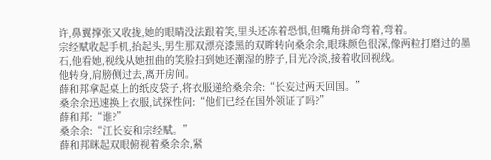许,鼻翼撑张又收拢,她的眼睛没法跟着笑,里头还冻着恐惧,但嘴角拼命弯着,弯着。
宗经赋收起手机,抬起头,男生那双漂亮漆黑的双眸转向桑余余,眼珠颜色很深,像两粒打磨过的墨石,他看她,视线从她扭曲的笑脸扫到她还潮湿的脖子,目光冷淡,接着收回视线。
他转身,肩膀侧过去,离开房间。
薛和邦拿起桌上的纸皮袋子,将衣服递给桑余余:“长妄过两天回国。”
桑余余迅速换上衣服,试探性问:“他们已经在国外领证了吗?”
薛和邦:“谁?”
桑余余:“江长妄和宗经赋。”
薛和邦眯起双眼俯视着桑余余,紧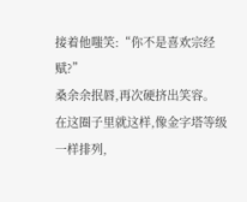接着他嗤笑:“你不是喜欢宗经赋?”
桑余余抿唇,再次硬挤出笑容。
在这圈子里就这样,像金字塔等级一样排列,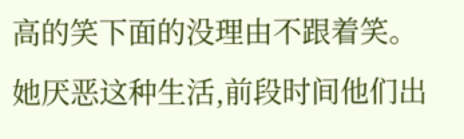高的笑下面的没理由不跟着笑。
她厌恶这种生活,前段时间他们出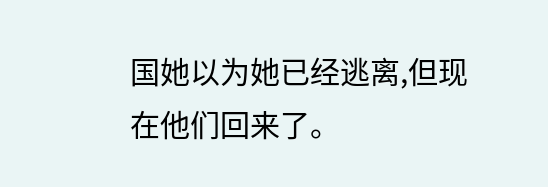国她以为她已经逃离,但现在他们回来了。